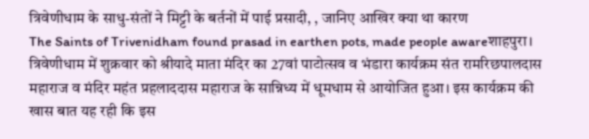त्रिवेणीधाम के साधु-संतों ने मिट्टी के बर्तनों में पाई प्रसादी, , जानिए आखिर क्या था कारण
The Saints of Trivenidham found prasad in earthen pots, made people awareशाहपुरा। त्रिवेणीधाम में शुक्रवार को श्रीयादे माता मंदिर का 27वां पाटोत्सव व भंडारा कार्यक्रम संत रामरिछपालदास महाराज व मंदिर महंत प्रहलाददास महाराज के सान्निध्य में धूमधाम से आयोजित हुआ। इस कार्यक्रम की खास बात यह रही कि इस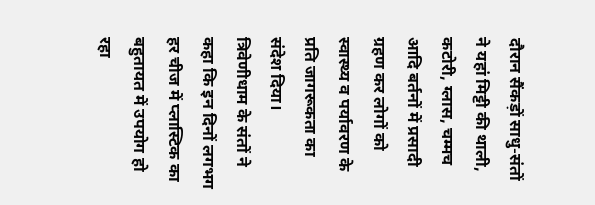दौरान सैंकड़ों साधु-संतों ने यहां मिट्टी की थाली, कटोरी, ग्लास, चम्मच आदि बर्तनों में प्रसादी ग्रहण कर लोगों को स्वास्थ्य व पर्यावरण के प्रति जागरूकता का संदेश दिया।
त्रिवेणीधाम के संतों ने कहा कि इन दिनों लगभग हर चीज में प्लास्टिक का बहुतायत में उपयोग हो रहा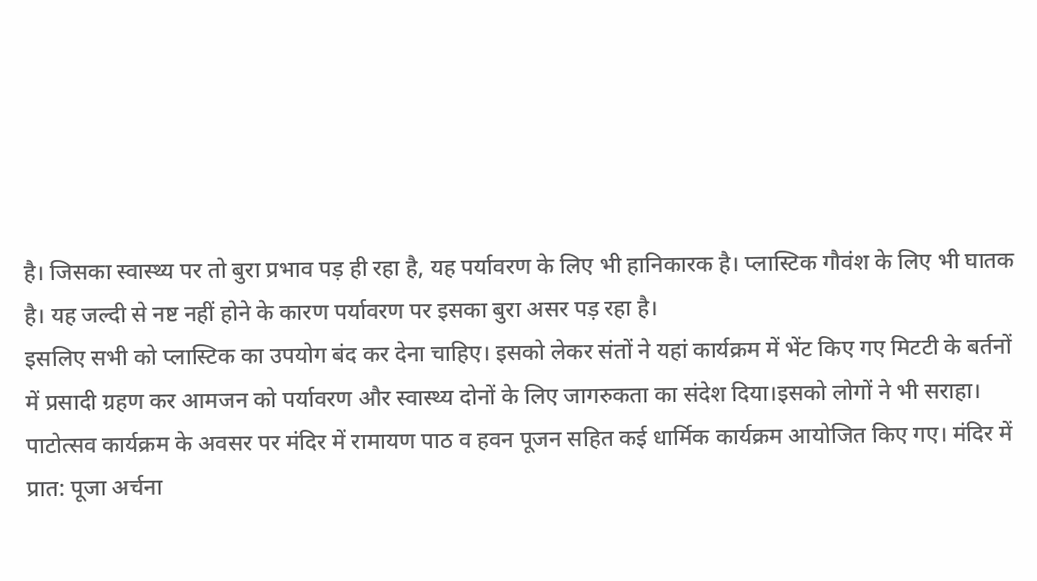है। जिसका स्वास्थ्य पर तो बुरा प्रभाव पड़ ही रहा है, यह पर्यावरण के लिए भी हानिकारक है। प्लास्टिक गौवंश के लिए भी घातक है। यह जल्दी से नष्ट नहीं होने के कारण पर्यावरण पर इसका बुरा असर पड़ रहा है।
इसलिए सभी को प्लास्टिक का उपयोग बंद कर देना चाहिए। इसको लेकर संतों ने यहां कार्यक्रम में भेंट किए गए मिटटी के बर्तनों में प्रसादी ग्रहण कर आमजन को पर्यावरण और स्वास्थ्य दोनों के लिए जागरुकता का संदेश दिया।इसको लोगों ने भी सराहा।
पाटोत्सव कार्यक्रम के अवसर पर मंदिर में रामायण पाठ व हवन पूजन सहित कई धार्मिक कार्यक्रम आयोजित किए गए। मंदिर में प्रात: पूजा अर्चना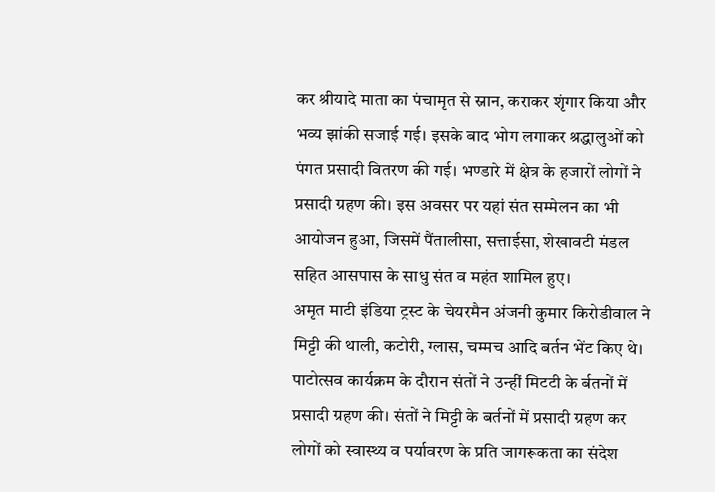कर श्रीयादे माता का पंचामृत से स्नान, कराकर शृंगार किया और भव्य झांकी सजाई गई। इसके बाद भोग लगाकर श्रद्धालुओं को पंगत प्रसादी वितरण की गई। भण्डारे में क्षेत्र के हजारों लोगों ने प्रसादी ग्रहण की। इस अवसर पर यहां संत सम्मेलन का भी आयोजन हुआ, जिसमें पैंतालीसा, सत्ताईसा, शेखावटी मंडल सहित आसपास के साधु संत व महंत शामिल हुए।
अमृत माटी इंडिया ट्रस्ट के चेयरमैन अंजनी कुमार किरोडीवाल ने मिट्टी की थाली, कटोरी, ग्लास, चम्मच आदि बर्तन भेंट किए थे। पाटोत्सव कार्यक्रम के दौरान संतों ने उन्हीं मिटटी के र्बतनों में प्रसादी ग्रहण की। संतों ने मिट्टी के बर्तनों में प्रसादी ग्रहण कर लोगों को स्वास्थ्य व पर्यावरण के प्रति जागरूकता का संदेश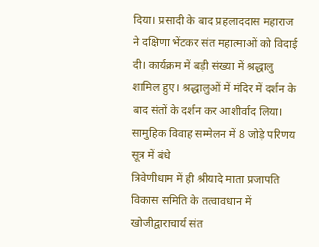दिया। प्रसादी के बाद प्रहलाददास महाराज ने दक्षिणा भेंटकर संत महात्माओं को विदाई दी। कार्यक्रम में बड़ी संख्या में श्रद्धालु शामिल हुए। श्रद्धालुओं में मंदिर में दर्शन के बाद संतों के दर्शन कर आशीर्वाद लिया।
सामुहिक विवाह सम्मेलन में 8 जोड़े परिणय सूत्र में बंधे
त्रिवेणीधाम में ही श्रीयादे माता प्रजापति विकास समिति के तत्वावधान में खोजीद्वाराचार्य संत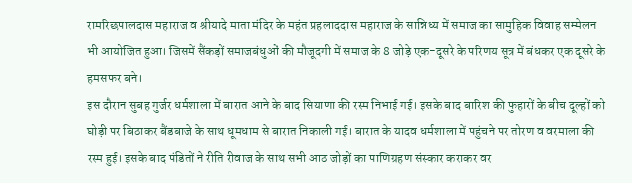रामरिछपालदास महाराज व श्रीयादे माता मंदिर के महंत प्रहलाददास महाराज के सान्निध्य में समाज का सामुहिक विवाह सम्मेलन भी आयोजित हुआ। जिसमें सैंकड़ों समाजबंधुओं की मौजूदगी में समाज के 8 जोड़े एक-दूसरे के परिणय सूत्र में बंधकर एक दूसरे के हमसफर बने।
इस दौरान सुबह गुर्जर धर्मशाला में बारात आने के बाद सियाणा की रस्म निभाई गई। इसके बाद बारिश की फुहारों के बीच दूल्हों को घोड़ी पर बिठाकर बैंडबाजे के साथ धूमधाम से बारात निकाली गई। बारात के यादव धर्मशाला में पहुंचने पर तोरण व वरमाला की रस्म हुई। इसके बाद पंडितों ने रीति रीवाज के साथ सभी आठ जोड़ों का पाणिग्रहण संस्कार कराकर वर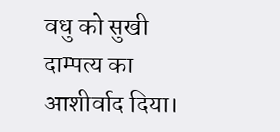वधु को सुखी दाम्पत्य का आशीर्वाद दिया।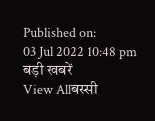Published on:
03 Jul 2022 10:48 pm
बड़ी खबरें
View Allबस्सी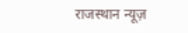राजस्थान न्यूज़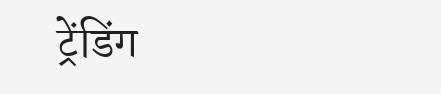ट्रेंडिंग